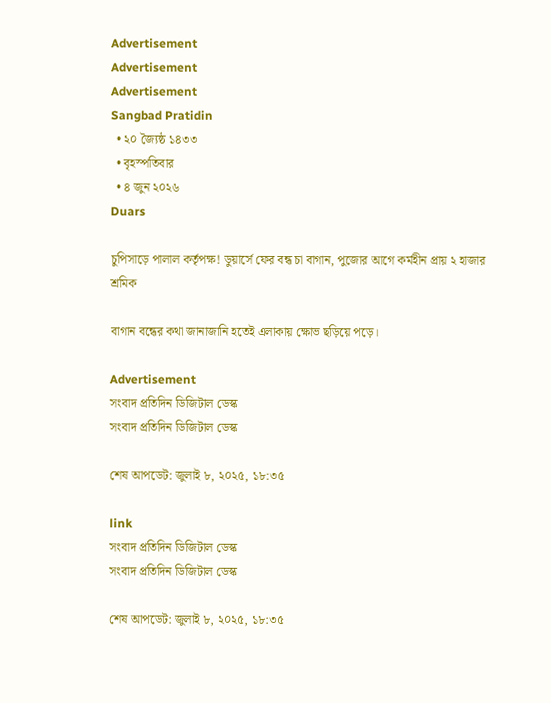Advertisement
Advertisement
Advertisement
Sangbad Pratidin
  • ২০ জ্যৈষ্ঠ ১৪৩৩
  • বৃহস্পতিবার
  • ৪ জুন ২০২৬
Duars

চুপিসাড়ে পালাল কর্তৃপক্ষ! ডুয়ার্সে ফের বন্ধ চা বাগান, পুজোর আগে কর্মহীন প্রায় ২ হাজার শ্রমিক

বাগান বন্ধের কথা জানাজানি হতেই এলাকায় ক্ষোভ ছড়িয়ে পড়ে।

Advertisement
সংবাদ প্রতিদিন ডিজিটাল ডেস্ক
সংবাদ প্রতিদিন ডিজিটাল ডেস্ক

শেষ আপডেট: জুলাই ৮, ২০২৫, ১৮:৩৫

link
সংবাদ প্রতিদিন ডিজিটাল ডেস্ক
সংবাদ প্রতিদিন ডিজিটাল ডেস্ক

শেষ আপডেট: জুলাই ৮, ২০২৫, ১৮:৩৫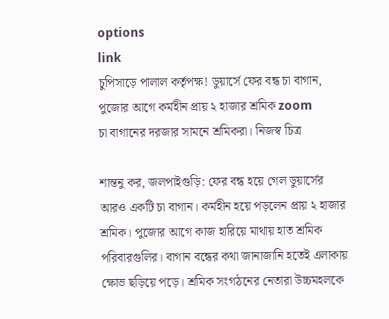options
link
চুপিসাড়ে পালাল কর্তৃপক্ষ! ডুয়ার্সে ফের বন্ধ চা বাগান, পুজোর আগে কর্মহীন প্রায় ২ হাজার শ্রমিক zoom
চা বাগানের দরজার সামনে শ্রমিকরা। নিজস্ব চিত্র

শান্তনু কর, জলপাইগুড়ি: ফের বন্ধ হয়ে গেল ডুয়ার্সের আরও একটি চা বাগান। কর্মহীন হয়ে পড়লেন প্রায় ২ হাজার শ্রমিক। পুজোর আগে কাজ হারিয়ে মাথায় হাত শ্রমিক পরিবারগুলির। বাগান বন্ধের কথা জানাজানি হতেই এলাকায় ক্ষোভ ছড়িয়ে পড়ে। শ্রমিক সংগঠনের নেতারা উচ্চমহলকে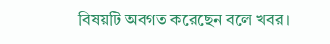বিষয়টি অবগত করেছেন বলে খবর।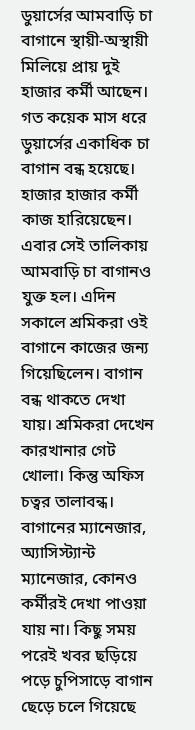ডুয়ার্সের আমবাড়ি চা বাগানে স্থায়ী-অস্থায়ী মিলিয়ে প্রায় দুই হাজার কর্মী আছেন। গত কয়েক মাস ধরে ডুয়ার্সের একাধিক চা বাগান বন্ধ হয়েছে। হাজার হাজার কর্মী কাজ হারিয়েছেন। এবার সেই তালিকায় আমবাড়ি চা বাগানও যুক্ত হল। এদিন সকালে শ্রমিকরা ওই বাগানে কাজের জন্য গিয়েছিলেন। বাগান বন্ধ থাকতে দেখা যায়। শ্রমিকরা দেখেন কারখানার গেট খোলা। কিন্তু অফিস চত্বর তালাবন্ধ। বাগানের ম্যানেজার, অ্যাসিস্ট্যান্ট ম্যানেজার, কোনও কর্মীরই দেখা পাওয়া যায় না। কিছু সময় পরেই খবর ছড়িয়ে পড়ে চুপিসাড়ে বাগান ছেড়ে চলে গিয়েছে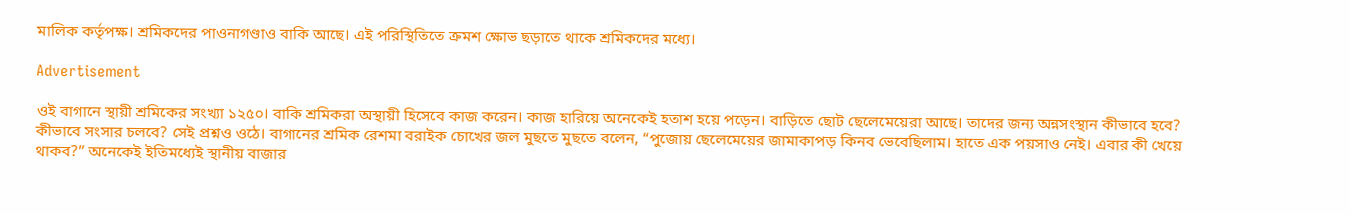মালিক কর্তৃপক্ষ। শ্রমিকদের পাওনাগণ্ডাও বাকি আছে। এই পরিস্থিতিতে ক্রমশ ক্ষোভ ছড়াতে থাকে শ্রমিকদের মধ্যে।

Advertisement

ওই বাগানে স্থায়ী শ্রমিকের সংখ্যা ১২৫০। বাকি শ্রমিকরা অস্থায়ী হিসেবে কাজ করেন। কাজ হারিয়ে অনেকেই হতাশ হয়ে পড়েন। বাড়িতে ছোট ছেলেমেয়েরা আছে। তাদের জন্য অন্নসংস্থান কীভাবে হবে? কীভাবে সংসার চলবে? সেই প্রশ্নও ওঠে। বাগানের শ্রমিক রেশমা বরাইক চোখের জল মুছতে মুছতে বলেন, “পুজোয় ছেলেমেয়ের জামাকাপড় কিনব ভেবেছিলাম। হাতে এক পয়সাও নেই। এবার কী খেয়ে থাকব?” অনেকেই ইতিমধ্যেই স্থানীয় বাজার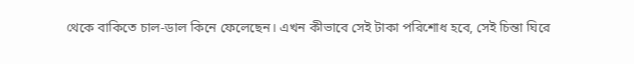থেকে বাকিতে চাল-ডাল কিনে ফেলেছেন। এখন কীভাবে সেই টাকা পরিশোধ হবে, সেই চিন্তা ঘিরে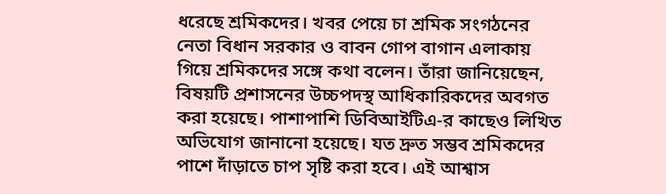ধরেছে শ্রমিকদের। খবর পেয়ে চা শ্রমিক সংগঠনের নেতা বিধান সরকার ও বাবন গোপ বাগান এলাকায় গিয়ে শ্রমিকদের সঙ্গে কথা বলেন। তাঁরা জানিয়েছেন, বিষয়টি প্রশাসনের উচ্চপদস্থ আধিকারিকদের অবগত করা হয়েছে। পাশাপাশি ডিবিআইটিএ-র কাছেও লিখিত অভিযোগ জানানো হয়েছে। যত দ্রুত সম্ভব শ্রমিকদের পাশে দাঁড়াতে চাপ সৃষ্টি করা হবে। এই আশ্বাস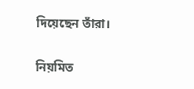দিয়েছেন তাঁরা।

নিয়মিত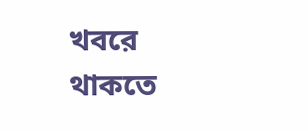খবরে থাকতে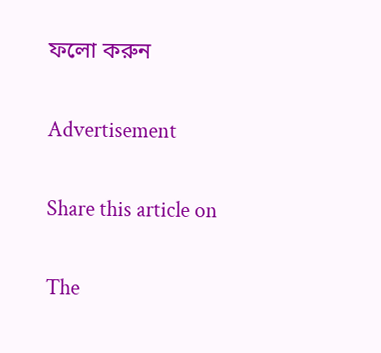ফলো করুন

Advertisement

Share this article on

The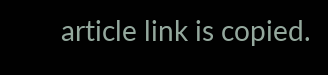article link is copied.